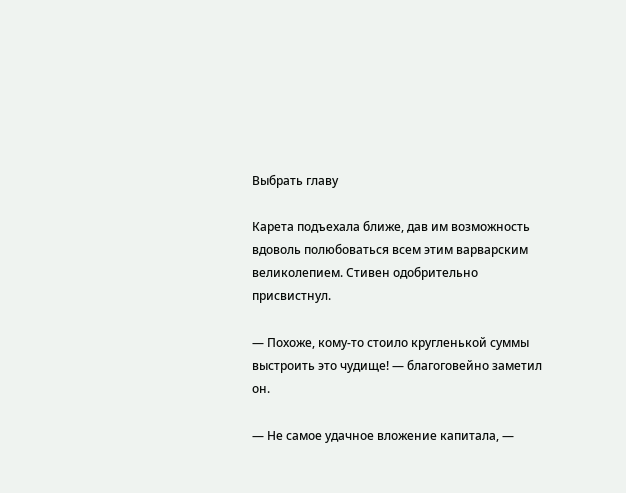Выбрать главу

Карета подъехала ближе, дав им возможность вдоволь полюбоваться всем этим варварским великолепием. Стивен одобрительно присвистнул.

— Похоже, кому-то стоило кругленькой суммы выстроить это чудище! — благоговейно заметил он.

— Не самое удачное вложение капитала, —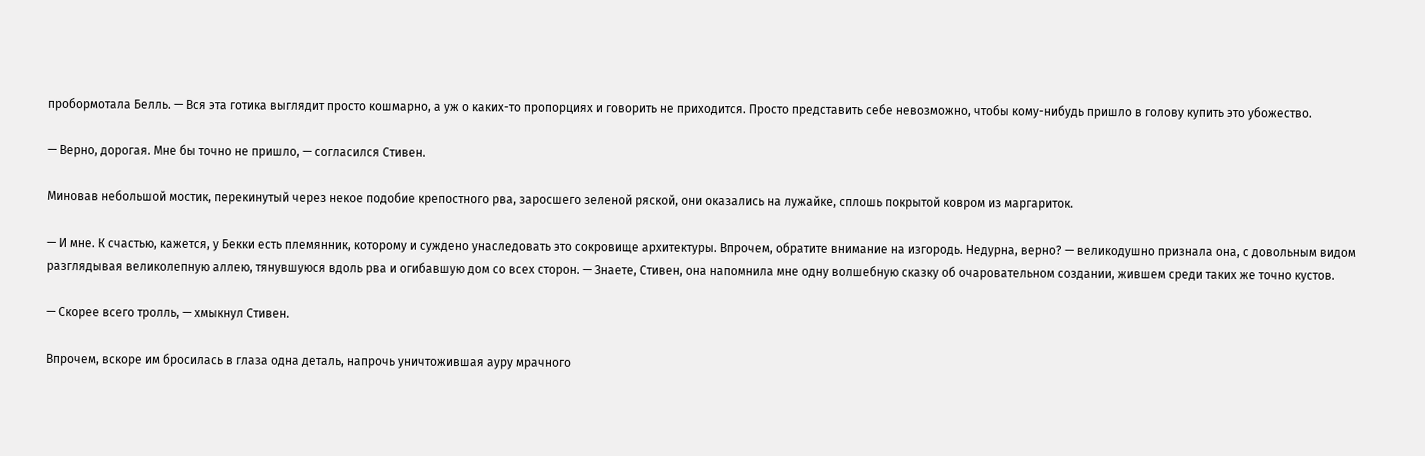пробормотала Белль. — Вся эта готика выглядит просто кошмарно, а уж о каких-то пропорциях и говорить не приходится. Просто представить себе невозможно, чтобы кому-нибудь пришло в голову купить это убожество.

— Верно, дорогая. Мне бы точно не пришло, — согласился Стивен.

Миновав небольшой мостик, перекинутый через некое подобие крепостного рва, заросшего зеленой ряской, они оказались на лужайке, сплошь покрытой ковром из маргариток.

— И мне. К счастью, кажется, у Бекки есть племянник, которому и суждено унаследовать это сокровище архитектуры. Впрочем, обратите внимание на изгородь. Недурна, верно? — великодушно признала она, с довольным видом разглядывая великолепную аллею, тянувшуюся вдоль рва и огибавшую дом со всех сторон. — Знаете, Стивен, она напомнила мне одну волшебную сказку об очаровательном создании, жившем среди таких же точно кустов.

— Скорее всего тролль, — хмыкнул Стивен.

Впрочем, вскоре им бросилась в глаза одна деталь, напрочь уничтожившая ауру мрачного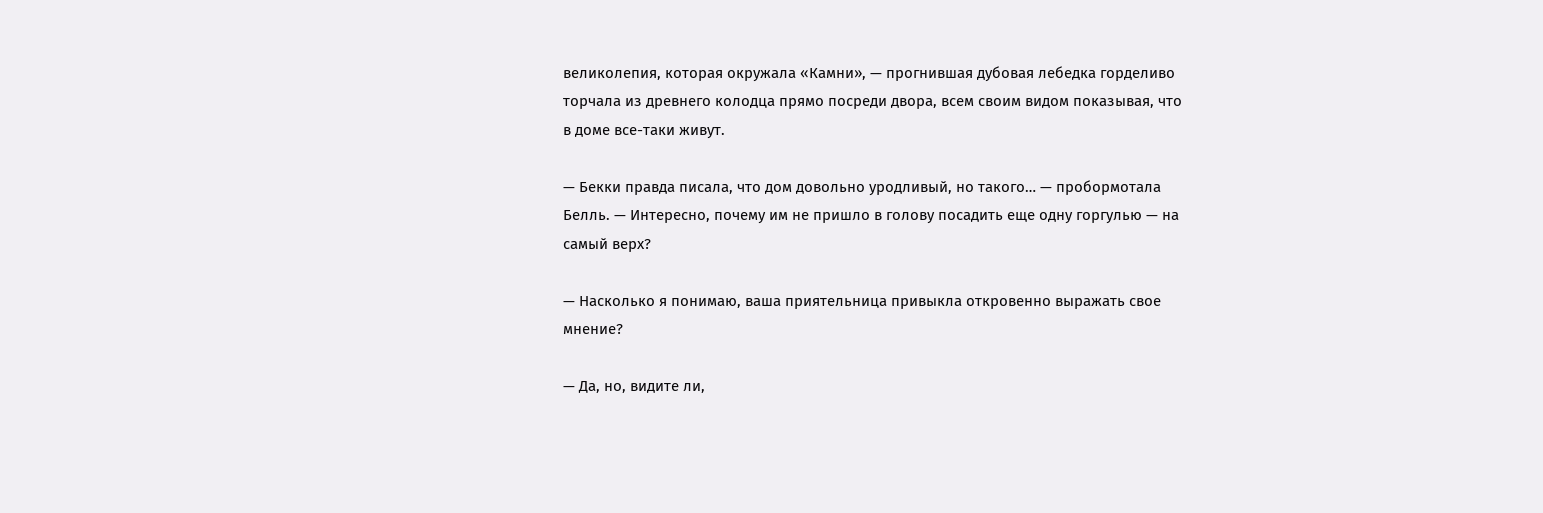великолепия, которая окружала «Камни», — прогнившая дубовая лебедка горделиво торчала из древнего колодца прямо посреди двора, всем своим видом показывая, что в доме все-таки живут.

— Бекки правда писала, что дом довольно уродливый, но такого… — пробормотала Белль. — Интересно, почему им не пришло в голову посадить еще одну горгулью — на самый верх?

— Насколько я понимаю, ваша приятельница привыкла откровенно выражать свое мнение?

— Да, но, видите ли,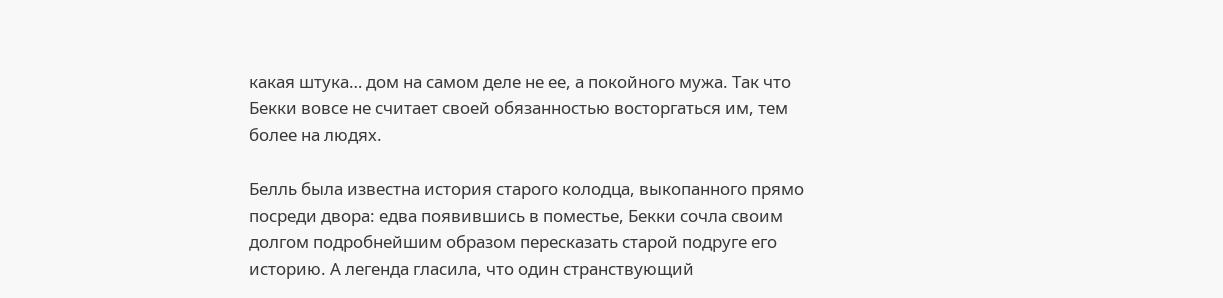какая штука… дом на самом деле не ее, а покойного мужа. Так что Бекки вовсе не считает своей обязанностью восторгаться им, тем более на людях.

Белль была известна история старого колодца, выкопанного прямо посреди двора: едва появившись в поместье, Бекки сочла своим долгом подробнейшим образом пересказать старой подруге его историю. А легенда гласила, что один странствующий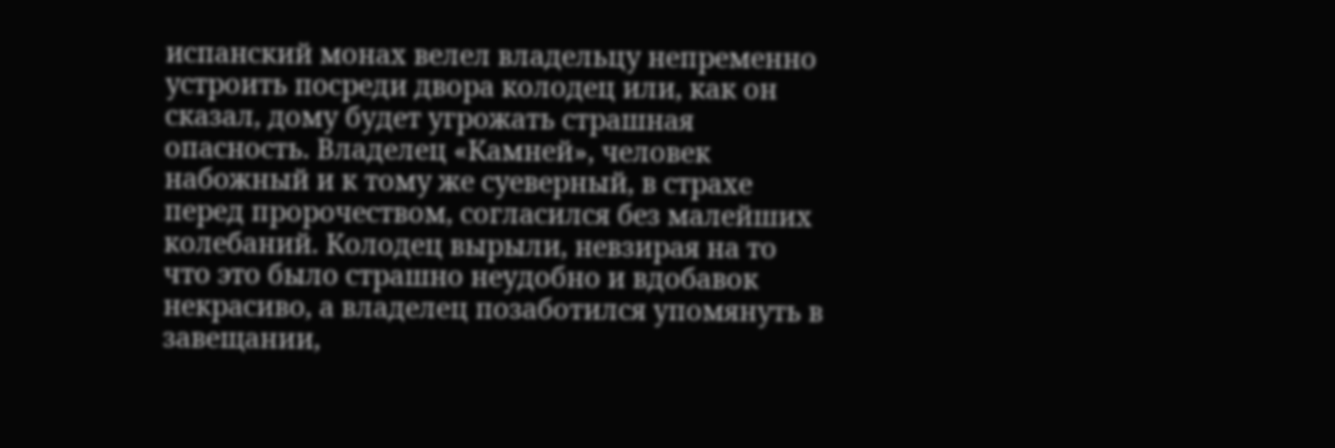испанский монах велел владельцу непременно устроить посреди двора колодец или, как он сказал, дому будет угрожать страшная опасность. Владелец «Камней», человек набожный и к тому же суеверный, в страхе перед пророчеством, согласился без малейших колебаний. Колодец вырыли, невзирая на то что это было страшно неудобно и вдобавок некрасиво, а владелец позаботился упомянуть в завещании,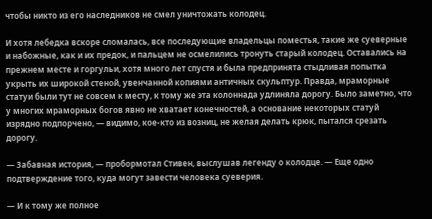чтобы никто из его наследников не смел уничтожать колодец.

И хотя лебедка вскоре сломалась, все последующие владельцы поместья, такие же суеверные и набожные, как и их предок, и пальцем не осмелились тронуть старый колодец. Оставались на прежнем месте и горгульи, хотя много лет спустя и была предпринята стыдливая попытка укрыть их широкой стеной, увенчанной копиями античных скульптур. Правда, мраморные статуи были тут не совсем к месту, к тому же эта колоннада удлиняла дорогу. Было заметно, что у многих мраморных богов явно не хватает конечностей, а основание некоторых статуй изрядно подпорчено, — видимо, кое-кто из возниц, не желая делать крюк, пытался срезать дорогу.

— Забавная история, — пробормотал Стивен, выслушав легенду о колодце. — Еще одно подтверждение того, куда могут завести человека суеверия.

— И к тому же полное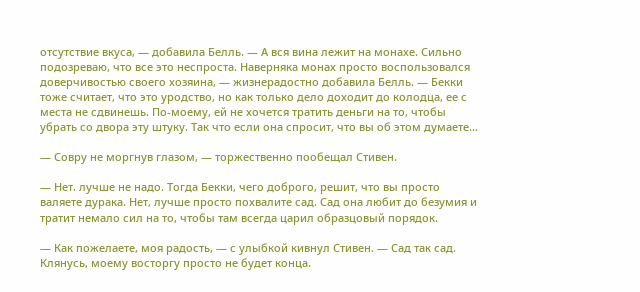отсутствие вкуса, — добавила Белль. — А вся вина лежит на монахе. Сильно подозреваю, что все это неспроста. Наверняка монах просто воспользовался доверчивостью своего хозяина, — жизнерадостно добавила Белль. — Бекки тоже считает, что это уродство, но как только дело доходит до колодца, ее с места не сдвинешь. По-моему, ей не хочется тратить деньги на то, чтобы убрать со двора эту штуку. Так что если она спросит, что вы об этом думаете…

— Совру не моргнув глазом, — торжественно пообещал Стивен.

— Нет. лучше не надо. Тогда Бекки, чего доброго, решит, что вы просто валяете дурака. Нет, лучше просто похвалите сад. Сад она любит до безумия и тратит немало сил на то, чтобы там всегда царил образцовый порядок.

— Как пожелаете, моя радость, — с улыбкой кивнул Стивен. — Сад так сад. Клянусь, моему восторгу просто не будет конца.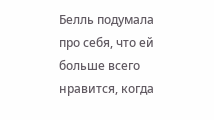Белль подумала про себя, что ей больше всего нравится, когда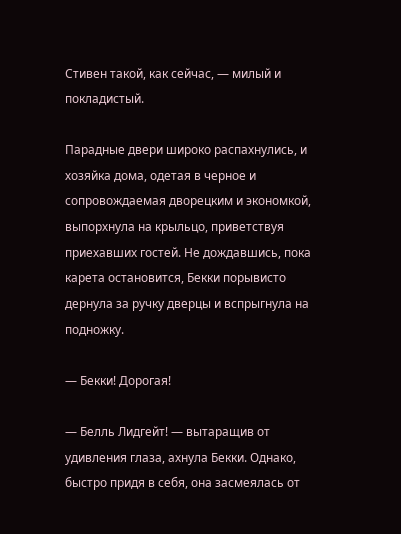Стивен такой, как сейчас, — милый и покладистый.

Парадные двери широко распахнулись, и хозяйка дома, одетая в черное и сопровождаемая дворецким и экономкой, выпорхнула на крыльцо, приветствуя приехавших гостей. Не дождавшись, пока карета остановится, Бекки порывисто дернула за ручку дверцы и вспрыгнула на подножку.

— Бекки! Дорогая!

— Белль Лидгейт! — вытаращив от удивления глаза, ахнула Бекки. Однако, быстро придя в себя, она засмеялась от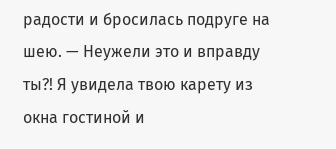радости и бросилась подруге на шею. — Неужели это и вправду ты?! Я увидела твою карету из окна гостиной и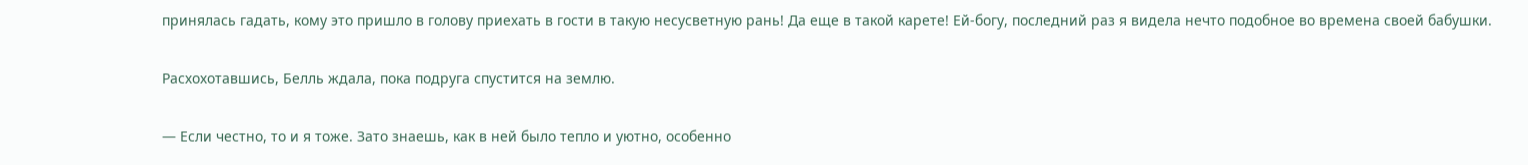принялась гадать, кому это пришло в голову приехать в гости в такую несусветную рань! Да еще в такой карете! Ей-богу, последний раз я видела нечто подобное во времена своей бабушки.

Расхохотавшись, Белль ждала, пока подруга спустится на землю.

— Если честно, то и я тоже. Зато знаешь, как в ней было тепло и уютно, особенно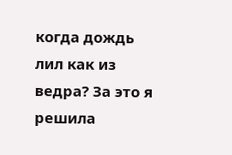когда дождь лил как из ведра? За это я решила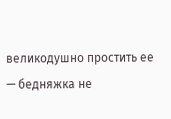великодушно простить ее — бедняжка не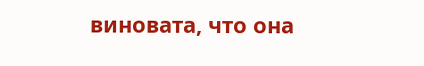виновата, что она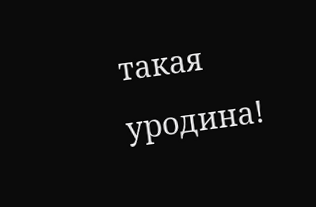такая уродина!